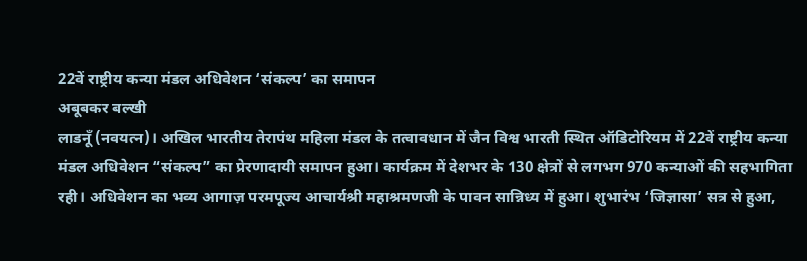22वें राष्ट्रीय कन्या मंडल अधिवेशन ‘संकल्प’ का समापन
अबूबकर बल्खी
लाडनूँ (नवयत्न)। अखिल भारतीय तेरापंथ महिला मंडल के तत्वावधान में जैन विश्व भारती स्थित ऑडिटोरियम में 22वें राष्ट्रीय कन्या मंडल अधिवेशन “संकल्प” का प्रेरणादायी समापन हुआ। कार्यक्रम में देशभर के 130 क्षेत्रों से लगभग 970 कन्याओं की सहभागिता रही। अधिवेशन का भव्य आगाज़ परमपूज्य आचार्यश्री महाश्रमणजी के पावन सान्निध्य में हुआ। शुभारंभ ‘जिज्ञासा’ सत्र से हुआ,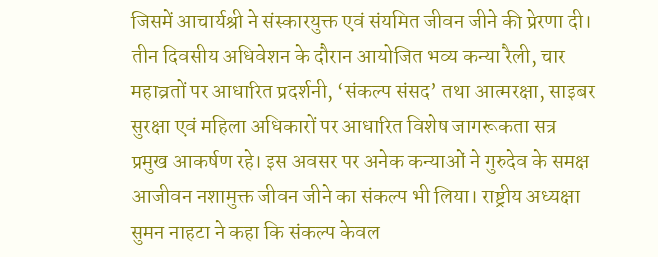जिसमें आचार्यश्री ने संस्कारयुक्त एवं संयमित जीवन जीने की प्रेरणा दी। तीन दिवसीय अधिवेशन के दौरान आयोजित भव्य कन्या रैली, चार महाव्रतों पर आधारित प्रदर्शनी, ‘संकल्प संसद’ तथा आत्मरक्षा, साइबर सुरक्षा एवं महिला अधिकारों पर आधारित विशेष जागरूकता सत्र प्रमुख आकर्षण रहे। इस अवसर पर अनेक कन्याओं ने गुरुदेव के समक्ष आजीवन नशामुक्त जीवन जीने का संकल्प भी लिया। राष्ट्रीय अध्यक्षा सुमन नाहटा ने कहा कि संकल्प केवल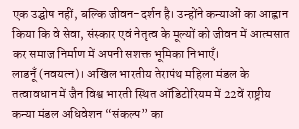एक उद्घोष नहीं, बल्कि जीवन-दर्शन है। उन्होंने कन्याओं का आह्वान किया कि वे सेवा, संस्कार एवं नेतृत्व के मूल्यों को जीवन में आत्मसात कर समाज निर्माण में अपनी सशक्त भूमिका निभाएँ।
लाडनूँ (नवयत्न)। अखिल भारतीय तेरापंथ महिला मंडल के तत्वावधान में जैन विश्व भारती स्थित ऑडिटोरियम में 22वें राष्ट्रीय कन्या मंडल अधिवेशन “संकल्प” का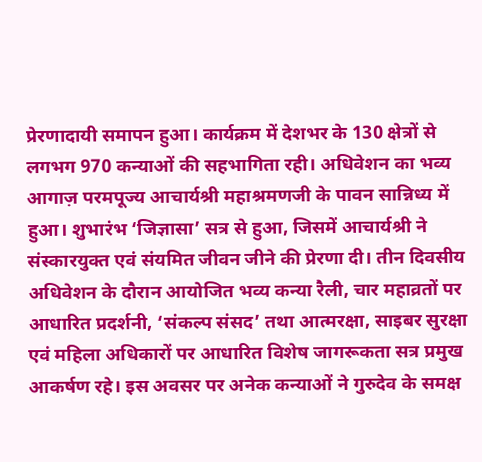प्रेरणादायी समापन हुआ। कार्यक्रम में देशभर के 130 क्षेत्रों से लगभग 970 कन्याओं की सहभागिता रही। अधिवेशन का भव्य आगाज़ परमपूज्य आचार्यश्री महाश्रमणजी के पावन सान्निध्य में हुआ। शुभारंभ ‘जिज्ञासा’ सत्र से हुआ, जिसमें आचार्यश्री ने संस्कारयुक्त एवं संयमित जीवन जीने की प्रेरणा दी। तीन दिवसीय अधिवेशन के दौरान आयोजित भव्य कन्या रैली, चार महाव्रतों पर आधारित प्रदर्शनी, ‘संकल्प संसद’ तथा आत्मरक्षा, साइबर सुरक्षा एवं महिला अधिकारों पर आधारित विशेष जागरूकता सत्र प्रमुख आकर्षण रहे। इस अवसर पर अनेक कन्याओं ने गुरुदेव के समक्ष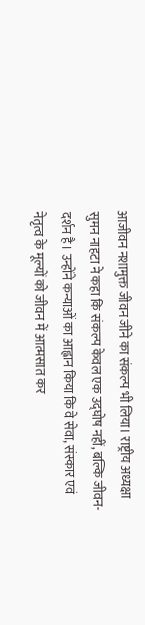आजीवन नशामुक्त जीवन जीने का संकल्प भी लिया। राष्ट्रीय अध्यक्षा सुमन नाहटा ने कहा कि संकल्प केवल एक उद्घोष नहीं, बल्कि जीवन-दर्शन है। उन्होंने कन्याओं का आह्वान किया कि वे सेवा, संस्कार एवं नेतृत्व के मूल्यों को जीवन में आत्मसात कर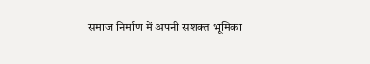समाज निर्माण में अपनी सशक्त भूमिका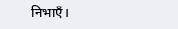निभाएँ।